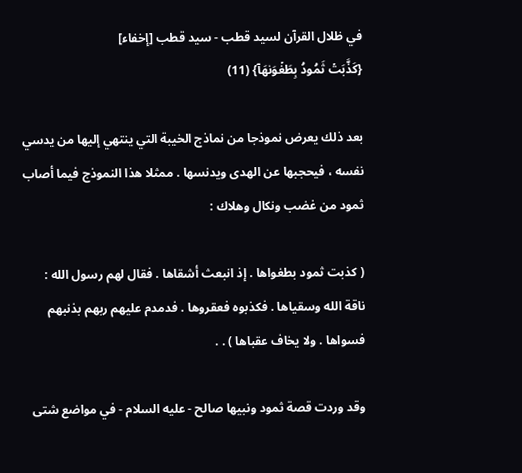في ظلال القرآن لسيد قطب - سيد قطب [إخفاء]
{كَذَّبَتۡ ثَمُودُ بِطَغۡوَىٰهَآ} (11)

بعد ذلك يعرض نموذجا من نماذج الخيبة التي ينتهي إليها من يدسي نفسه ، فيحجبها عن الهدى ويدنسها . ممثلا هذا النموذج فيما أصاب ثمود من غضب ونكال وهلاك :

( كذبت ثمود بطغواها . إذ انبعث أشقاها . فقال لهم رسول الله : ناقة الله وسقياها . فكذبوه فعقروها . فدمدم عليهم ربهم بذنبهم فسواها . ولا يخاف عقباها ) . .

وقد وردت قصة ثمود ونبيها صالح - عليه السلام - في مواضع شتى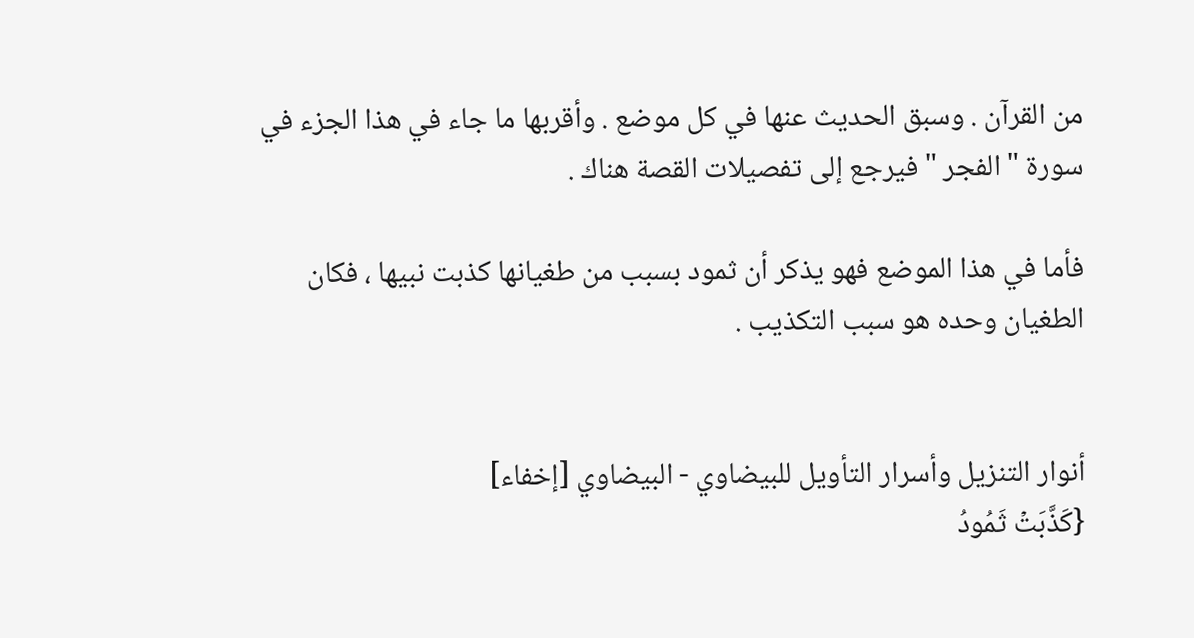من القرآن . وسبق الحديث عنها في كل موضع . وأقربها ما جاء في هذا الجزء في سورة " الفجر " فيرجع إلى تفصيلات القصة هناك .

فأما في هذا الموضع فهو يذكر أن ثمود بسبب من طغيانها كذبت نبيها ، فكان الطغيان وحده هو سبب التكذيب .


أنوار التنزيل وأسرار التأويل للبيضاوي - البيضاوي [إخفاء]
{كَذَّبَتۡ ثَمُودُ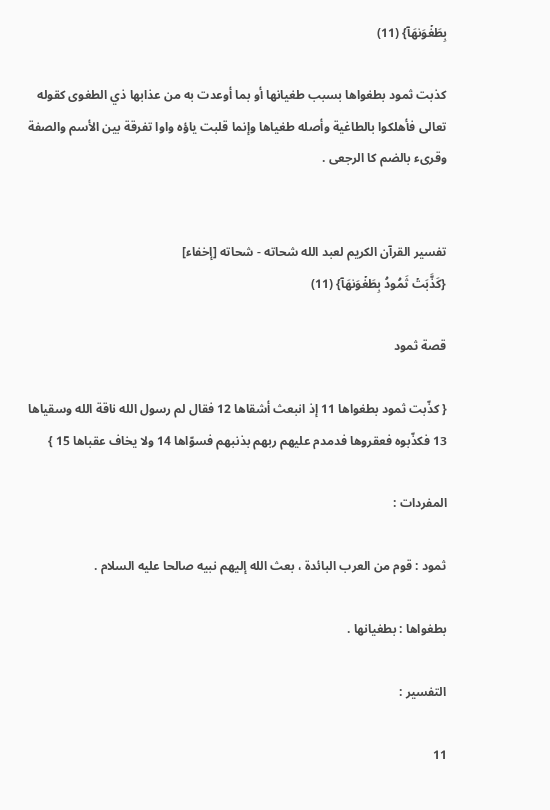بِطَغۡوَىٰهَآ} (11)

كذبت ثمود بطغواها بسبب طغيانها أو بما أوعدت به من عذابها ذي الطغوى كقوله تعالى فأهلكوا بالطاغية وأصله طغياها وإنما قلبت ياؤه واوا تفرقة بين الأسم والصفة وقرىء بالضم كا الرجعى .


تفسير القرآن الكريم لعبد الله شحاته - شحاته [إخفاء]
{كَذَّبَتۡ ثَمُودُ بِطَغۡوَىٰهَآ} (11)

قصة ثمود

{ كذّبت ثمود بطغواها 11 إذ انبعث أشقاها 12 فقال لم رسول الله ناقة الله وسقياها 13 فكذّبوه فعقروها فدمدم عليهم ربهم بذنبهم فسوّاها 14 ولا يخاف عقباها 15 }

المفردات :

ثمود : قوم من العرب البائدة ، بعث الله إليهم نبيه صالحا عليه السلام .

بطغواها : بطغيانها .

التفسير :

11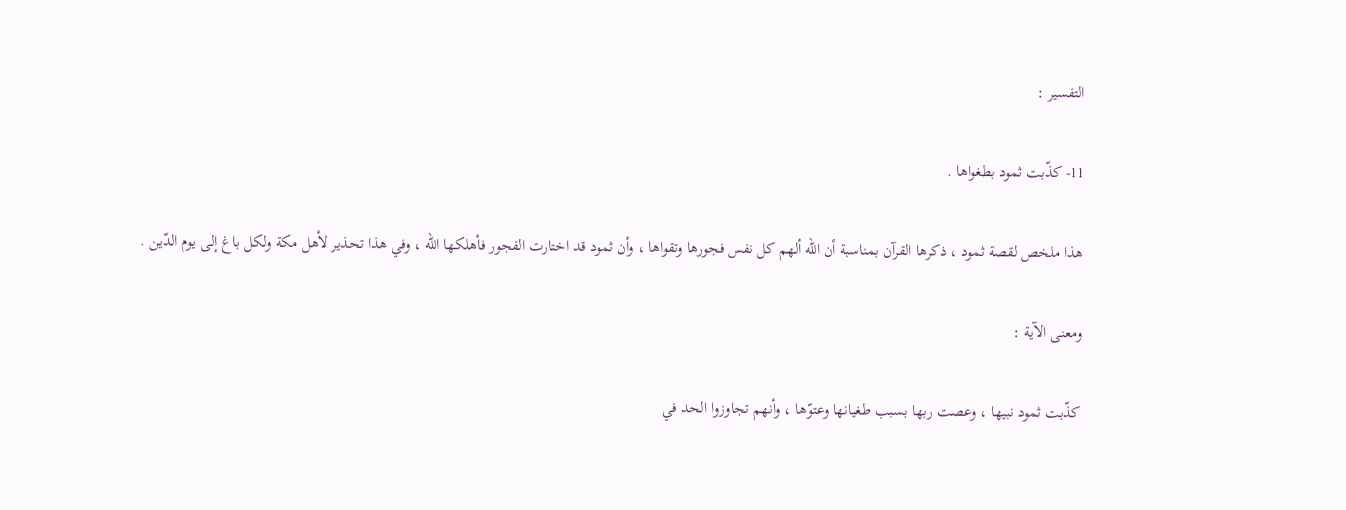التفسير :

11- كذّبت ثمود بطغواها .

هذا ملخص لقصة ثمود ، ذكرها القرآن بمناسبة أن الله ألهم كل نفس فجورها وتقواها ، وأن ثمود قد اختارت الفجور فأهلكها الله ، وفي هذا تحذير لأهل مكة ولكل باغ إلى يوم الدّين .

ومعنى الآية :

كذّبت ثمود نبيها ، وعصت ربها بسبب طغيانها وعتوّها ، وأنهم تجاوزوا الحد في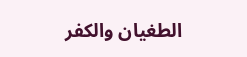الطغيان والكفر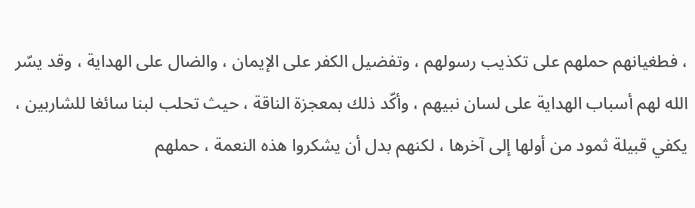، فطغيانهم حملهم على تكذيب رسولهم ، وتفضيل الكفر على الإيمان ، والضال على الهداية ، وقد يسّر الله لهم أسباب الهداية على لسان نبيهم ، وأكّد ذلك بمعجزة الناقة ، حيث تحلب لبنا سائغا للشاربين ، يكفي قبيلة ثمود من أولها إلى آخرها ، لكنهم بدل أن يشكروا هذه النعمة ، حملهم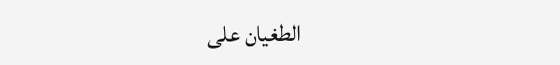الطغيان على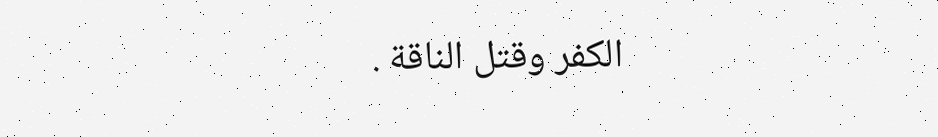الكفر وقتل الناقة .